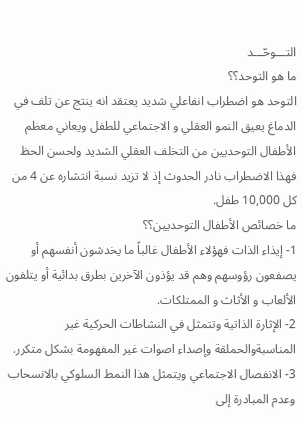التـــوحّـــد
ما هو التوحد؟؟
التوحد هو اضطراب انفاعلي شديد يعتقد انه ينتج عن تلف في الدماغ يعيق النمو العقلي و الاجتماعي للطفل ويعاني معظم الأطفال التوحديين من التخلف العقلي الشديد ولحسن الحظ فهذا الاضطراب نادر الحدوث إذ لا تزيد نسبة انتشاره عن 4 من كل 10,000 طفل.
ما خصائص الأطفال التوحديين؟؟
1- إيذاء الذات فهؤلاء الأطفال غالباً ما يخدشون أنفسهم أو يصفعون رؤوسهم وهم قد يؤذون الآخرين بطرق بدائية أو يتلفون الألعاب و الأثاث و الممتلكات.
2- الإثارة الذاتية وتتمثل في النشاطات الحركية غير المناسبةوالحملقة وإصداء اصوات غير المفهومة بشكل متكرر.
3- الانفصال الاجتماعي ويتمثل هذا النمط السلوكي بالانسحاب وعدم المبادرة إلى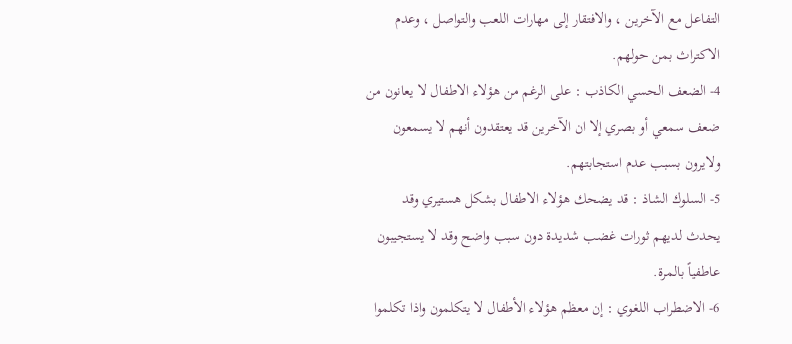التفاعل مع الآخرين ، والافتقار إلى مهارات اللعب والتواصل ، وعدم الاكتراث بمن حولهم.
4- الضعف الحسي الكاذب : على الرغم من هؤلاء الاطفال لا يعانون من ضعف سمعي أو بصري إلا ان الآخرين قد يعتقدون أنهم لا يسمعون ولايرون بسبب عدم استجابتهم.
5- السلوك الشاذ : قد يضحك هؤلاء الاطفال بشكل هستيري وقد يحدث لديهم ثورات غضب شديدة دون سبب واضح وقد لا يستجيبون عاطفياً بالمرة.
6- الاضطراب اللغوي : إن معظم هؤلاء الأطفال لا يتكلمون واذا تكلموا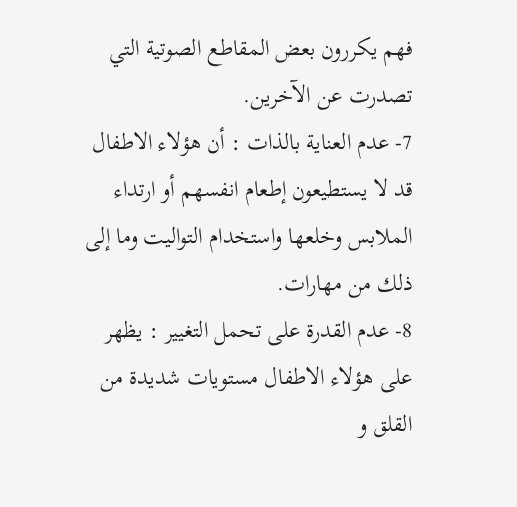فهم يكررون بعض المقاطع الصوتية التي تصدرت عن الآخرين.
7- عدم العناية بالذات : أن هؤلاء الاطفال قد لا يستطيعون إطعام انفسهم أو ارتداء الملابس وخلعها واستخدام التواليت وما إلى ذلك من مهارات.
8- عدم القدرة على تحمل التغيير : يظهر على هؤلاء الاطفال مستويات شديدة من القلق و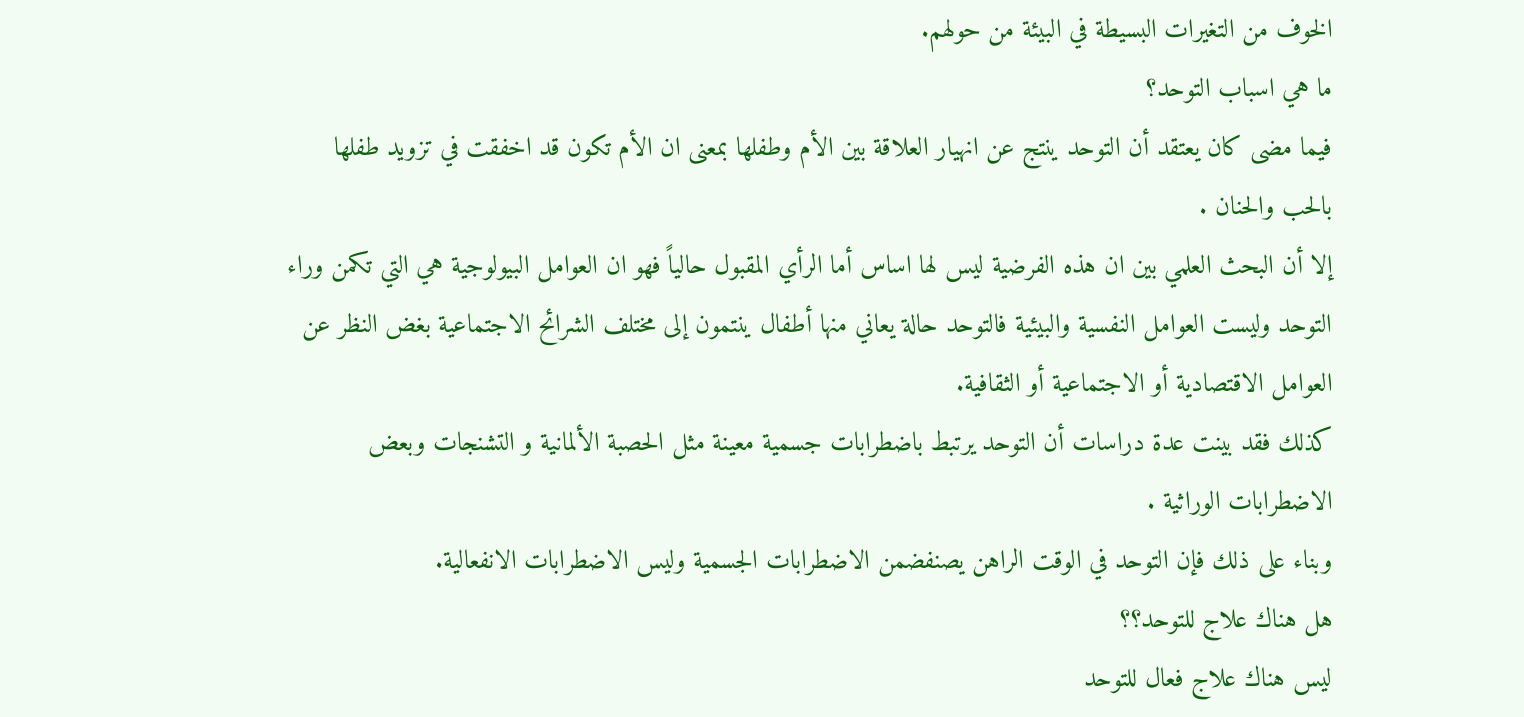الخوف من التغيرات البسيطة في البيئة من حولهم.
ما هي اسباب التوحد؟
فيما مضى كان يعتقد أن التوحد ينتج عن انهيار العلاقة بين الأم وطفلها بمعنى ان الأم تكون قد اخفقت في تزويد طفلها بالحب والحنان .
إلا أن البحث العلمي بين ان هذه الفرضية ليس لها اساس أما الرأي المقبول حالياً فهو ان العوامل البيولوجية هي التي تكمن وراء التوحد وليست العوامل النفسية والبيئية فالتوحد حالة يعاني منها أطفال ينتمون إلى مختلف الشرائح الاجتماعية بغض النظر عن العوامل الاقتصادية أو الاجتماعية أو الثقافية.
كذلك فقد بينت عدة دراسات أن التوحد يرتبط باضطرابات جسمية معينة مثل الحصبة الألمانية و التشنجات وبعض الاضطرابات الوراثية .
وبناء على ذلك فإن التوحد في الوقت الراهن يصنفضمن الاضطرابات الجسمية وليس الاضطرابات الانفعالية.
هل هناك علاج للتوحد؟؟
ليس هناك علاج فعال للتوحد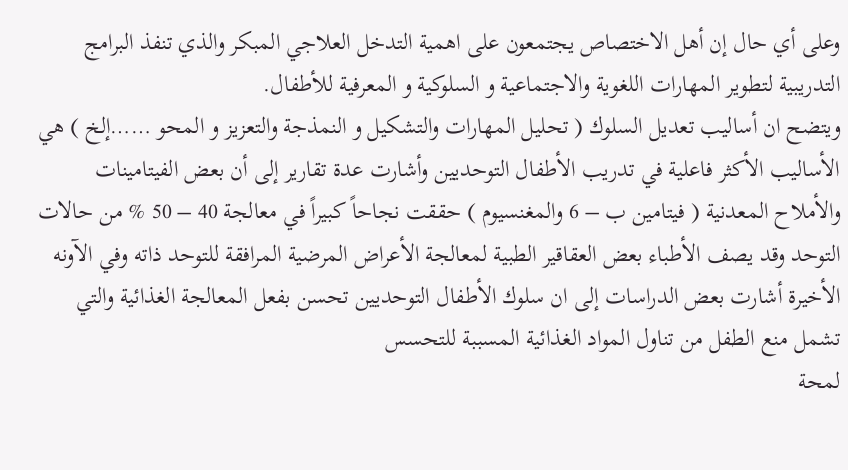وعلى أي حال إن أهل الاختصاص يجتمعون على اهمية التدخل العلاجي المبكر والذي تنفذ البرامج التدريبية لتطوير المهارات اللغوية والاجتماعية و السلوكية و المعرفية للأطفال.
ويتضح ان أساليب تعديل السلوك ( تحليل المهارات والتشكيل و النمذجة والتعزيز و المحو ……إلخ ) هي الأساليب الأكثر فاعلية في تدريب الأطفال التوحديين وأشارت عدة تقارير إلى أن بعض الفيتامينات والأملاح المعدنية ( فيتامين ب – 6 والمغنسيوم ) حققت نجاحاً كبيراً في معالجة 40 – 50 % من حالات التوحد وقد يصف الأطباء بعض العقاقير الطبية لمعالجة الأعراض المرضية المرافقة للتوحد ذاته وفي الآونه الأخيرة أشارت بعض الدراسات إلى ان سلوك الأطفال التوحديين تحسن بفعل المعالجة الغذائية والتي تشمل منع الطفل من تناول المواد الغذائية المسببة للتحسس
لمحة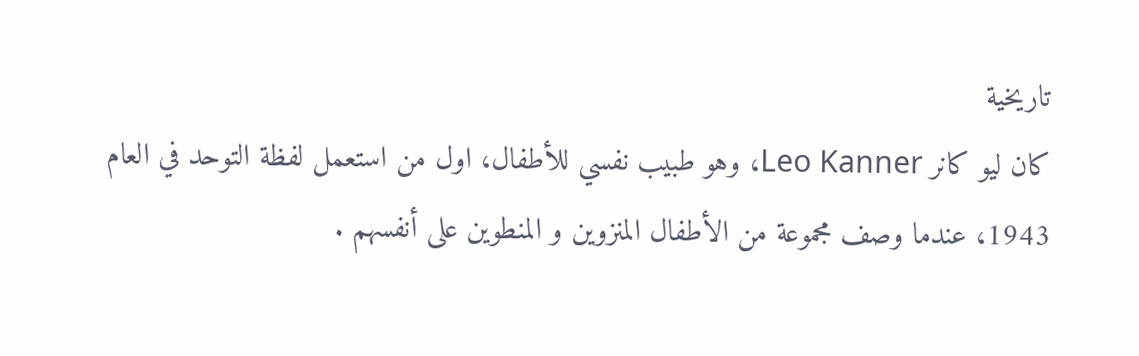تاريخية
كان ليو كانر Leo Kanner، وهو طبيب نفسي للأطفال، اول من استعمل لفظة التوحد في العام 1943، عندما وصف مجموعة من الأطفال المنزوين و المنطوين على أنفسهم .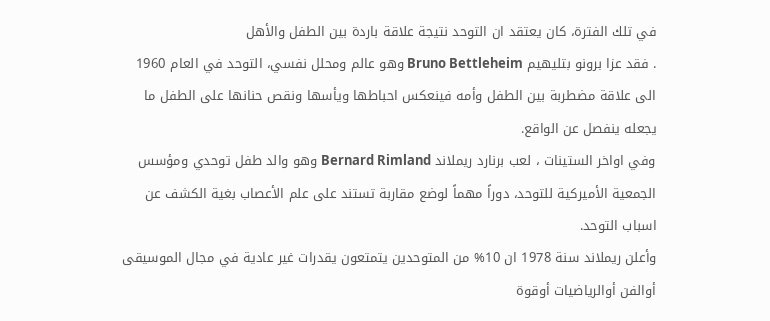في تلك الفترة، كان يعتقد ان التوحد نتيجة علاقة باردة بين الطفل والأهل
. فقد عزا برونو بتليهيم Bruno Bettleheim وهو عالم ومحلل نفسي، التوحد في العام 1960 الى علاقة مضطربة بين الطفل وأمه فينعكس احباطها ويأسها ونقص حنانها على الطفل ما يجعله ينفصل عن الواقع.
وفي اواخر الستينات ، لعب برنارد ريملاند Bernard Rimland وهو والد طفل توحدي ومؤسس الجمعية الأميركية للتوحد، دوراً مهماً لوضع مقاربة تستند على علم الأعصاب بغية الكشف عن اسباب التوحد.
وأعلن ريملاند سنة 1978 ان 10% من المتوحدين يتمتعون يقدرات غير عادية في مجال الموسيقى أوالفن أوالرياضيات أوقوة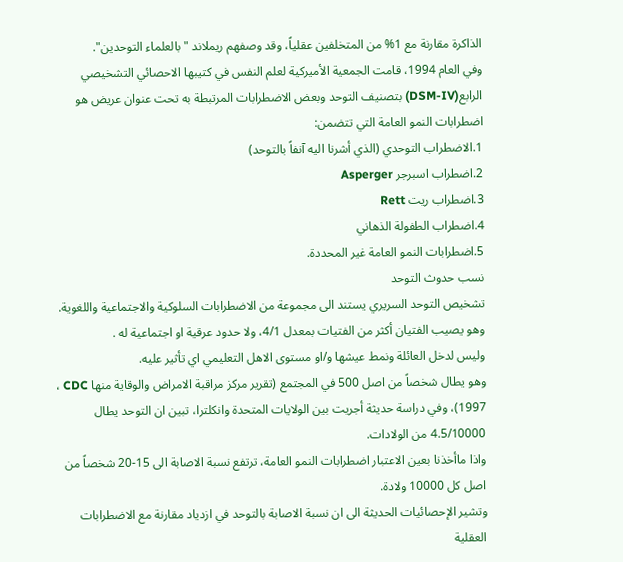الذاكرة مقارنة مع 1% من المتخلفين عقلياً، وقد وصفهم ريملاند "بالعلماء التوحدين".
وفي العام 1994، قامت الجمعية الأميركية لعلم النفس في كتيبها الاحصائي التشخيصي الرابع(DSM-IV) بتصنيف التوحد وبعض الاضطرابات المرتبطة به تحت عنوان عريض هو اضطرابات النمو العامة التي تتضمن:
1.الاضطراب التوحدي (الذي أشرنا اليه آنفاً بالتوحد)
2.اضطراب اسبرجر Asperger
3.اضطراب ريت Rett
4.اضطراب الطفولة الذهاني
5.اضطرابات النمو العامة غير المحددة.
نسب حدوث التوحد
تشخيص التوحد السريري يستند الى مجموعة من الاضطرابات السلوكية والاجتماعية واللغوية.
وهو يصيب الفتيان أكثر من الفتيات بمعدل 4/1، ولا حدود عرقية او اجتماعية له .
وليس لدخل العائلة ونمط عيشها و/او مستوى الاهل التعليمي اي تأثير عليه.
وهو يطال شخصاً من اصل 500 في المجتمع (تقرير مركز مراقبة الامراض والوقاية منها CDC ،
1997)، وفي دراسة حديثة أجريت بين الولايات المتحدة وانكلترا، تبين ان التوحد يطال 4.5/10000 من الولادات.
واذا ماأخذنا بعين الاعتبار اضطرابات النمو العامة، ترتفع نسبة الاصابة الى 15-20 شخصاً من اصل كل 10000 ولادة.
وتشير الإحصائيات الحديثة الى ان نسبة الاصابة بالتوحد في ازدياد مقارنة مع الاضطرابات العقلية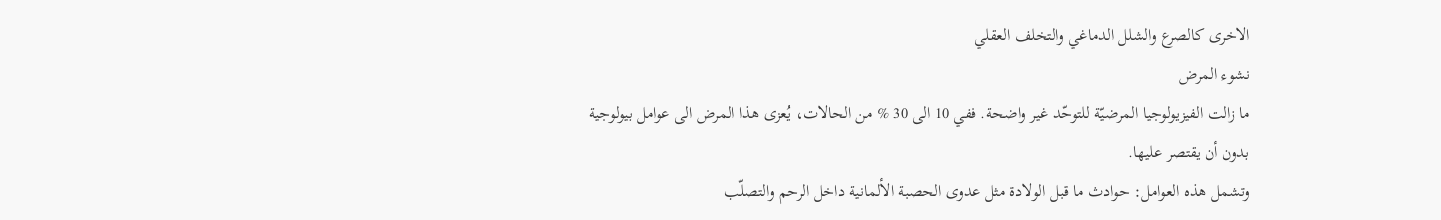الاخرى كالصرع والشلل الدماغي والتخلف العقلي
نشوء المرض
ما زالت الفيزيولوجيا المرضيّة للتوحّد غير واضحة. ففي 10 الى 30 % من الحالات، يُعزى هذا المرض الى عوامل بيولوجية بدون أن يقتصر عليها.
وتشمل هذه العوامل: حوادث ما قبل الولادة مثل عدوى الحصبة الألمانية داخل الرحم والتصلّب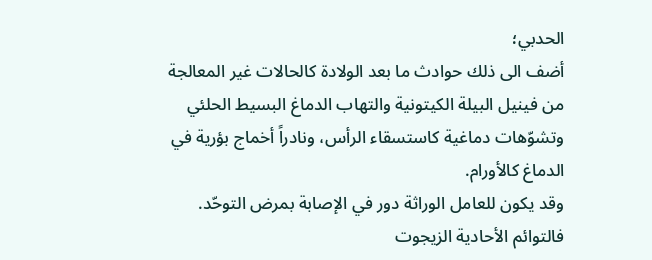الحدبي؛
أضف الى ذلك حوادث ما بعد الولادة كالحالات غير المعالجة من فينيل البيلة الكيتونية والتهاب الدماغ البسيط الحلئي وتشوّهات دماغية كاستسقاء الرأس، ونادراً أخماج بؤرية في الدماغ كالأورام.
وقد يكون للعامل الوراثة دور في الإصابة بمرض التوحّد. فالتوائم الأحادية الزيجوت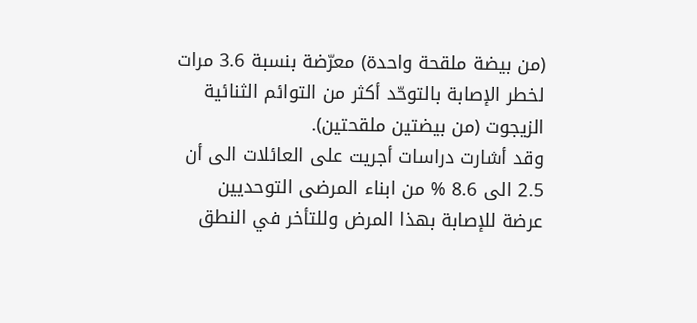(من بيضة ملقحة واحدة) معرّضة بنسبة 3.6 مرات لخطر الإصابة بالتوحّد أكثر من التوائم الثنائية الزيجوت (من بيضتين ملقحتين).
وقد أشارت دراسات أجريت على العائلات الى أن 2.5 الى 8.6 % من ابناء المرضى التوحديين عرضة للإصابة بهذا المرض وللتأخر في النطق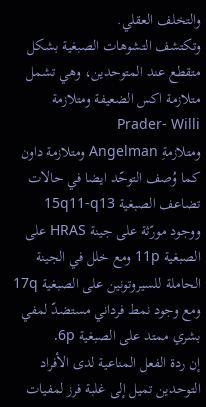والتخلف العقلي.
وتكتشف التشوهات الصبغية بشكل متقطع عند المتوحدين، وهي تشمل متلازمة اكس الضعيفة ومتلازمة Prader- Willi
ومتلازمةِ Angelman ومتلازمة داون
كما وُصف التوحّد ايضا في حالات تضاعف الصبغية 15q11-q13 ووجود مورّثة على جينة HRAS على الصبغية 11p ومع خلل في الجينة الحاملة للسيروتونين على الصبغية 17q ومع وجود نمط فرداني مستضدّ لمفي بشري ممتد على الصبغية 6p.
إن ردة الفعل المناعية لدى الأفراد التوحدين تميل إلى غلبة فرز لمفيات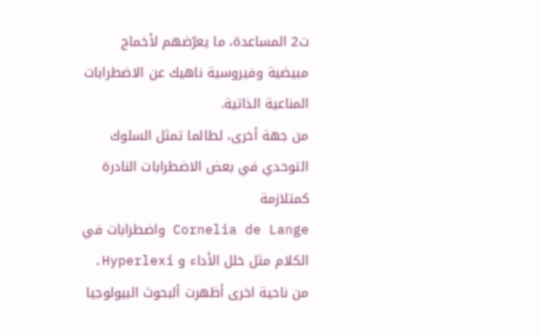ت2 المساعدة، ما يعرّضهم لأخماج مبيضية وفيروسية ناهيك عن الاضطرابات المناعية الذاتية.
من جهة أخرى، لطالما تمثل السلوك التوحدي في بعض الاضطرابات النادرة كمتلازمة
Cornelia de Lange واضطرابات في الكلام مثل خلل الأداء و Hyperlexi.
من ناحية اخرى أظهرت ألبحوث البيولوجيا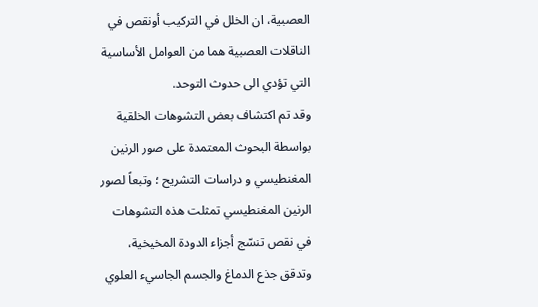العصبية، ان الخلل في التركيب أونقص في الناقلات العصبية هما من العوامل الأساسية التي تؤدي الى حدوث التوحد.
وقد تم اكتشاف بعض التشوهات الخلقية بواسطة البحوث المعتمدة على صور الرنين المغنطيسي و دراسات التشريح ؛ وتبعاً لصور الرنين المغنطيسي تمثلت هذه التشوهات في نقص تنسّج أجزاء الدودة المخيخية، وتدقق جذع الدماغ والجسم الجاسيء العلوي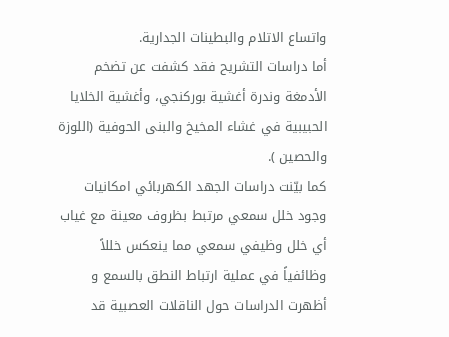واتساع الاتلام والبطينات الجدارية.
أما دراسات التشريح فقد كشفت عن تضخم الأدمغة وندرة أغشية بوركنجي، وأغشية الخلايا الحبيبية في غشاء المخيخ والبنى الحوفية (اللوزة والحصين ).
كما بيّنت دراسات الجهد الكهربائي امكانيات وجود خلل سمعي مرتبط بظروف معينة مع غياب أي خلل وظيفي سمعي مما ينعكس خللاً وظائفياً في عملية ارتباط النطق بالسمع و أظهرت الدراسات حول الناقلات العصبية قد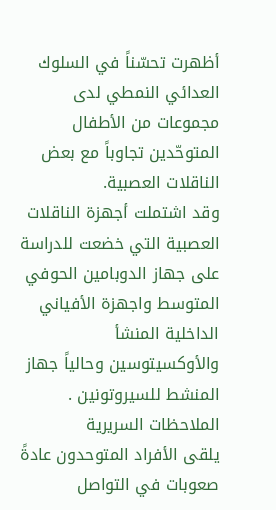أظهرت تحسّناً في السلوك العدائي النمطي لدى مجموعات من الأطفال المتوحّدين تجاوباً مع بعض الناقلات العصبية.
وقد اشتملت أجهزة الناقلات العصبية التي خضعت للدراسة على جهاز الدوبامين الحوفي المتوسط واجهزة الأفياني الداخلية المنشأ والأوكسيتوسين وحالياً جهاز المنشط للسيروتونين .
الملاحظات السريرية
يلقى الأفراد المتوحدون عادةً صعوبات في التواصل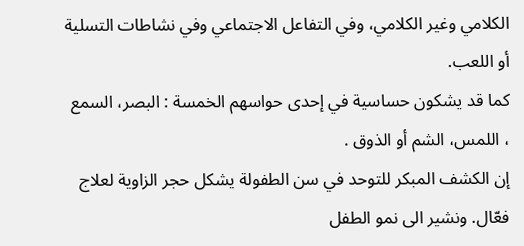الكلامي وغير الكلامي، وفي التفاعل الاجتماعي وفي نشاطات التسلية أو اللعب.
كما قد يشكون حساسية في إحدى حواسهم الخمسة : البصر، السمع ، اللمس، الشم أو الذوق .
إن الكشف المبكر للتوحد في سن الطفولة يشكل حجر الزاوية لعلاج فعّال. ونشير الى نمو الطفل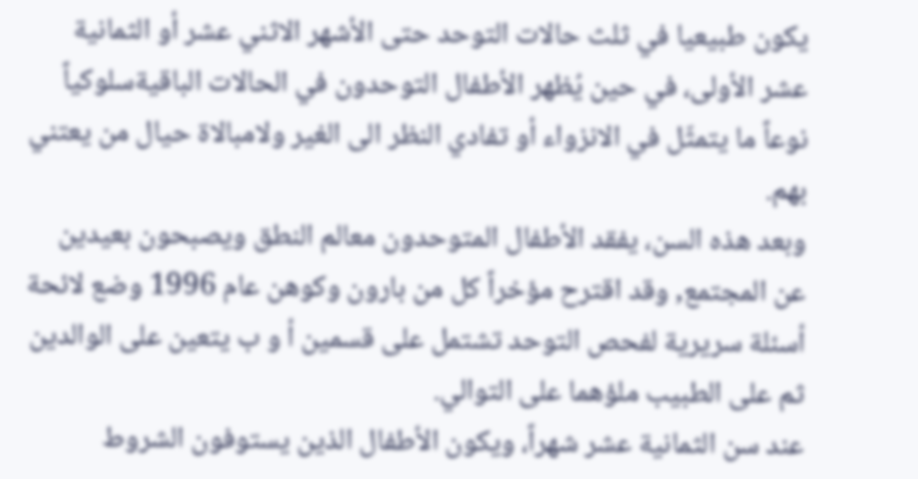يكون طبيعيا في ثلث حالات التوحد حتى الأشهر الاثني عشر أو الثمانية عشر الأولى، في حين يُظهر الأطفال التوحدون في الحالات الباقيةسلوكياً نوعاً ما يتمثّل في الانزواء أو تفادي النظر الى الغير ولامبالاة حيال من يعتني بهم.
وبعد هذه السن، يفقد الأطفال المتوحدون معالم النطق ويصبحون بعيدين عن المجتمع, وقد اقترح مؤخراً كل من بارون وكوهن عام 1996 وضع لائحة أسئلة سريرية لفحص التوحد تشتمل على قسمين أ و ب يتعين على الوالدين ثم على الطبيب ملؤهما على التوالي.
عند سن الثمانية عشر شهراً، ويكون الأطفال الذين يستوفون الشروط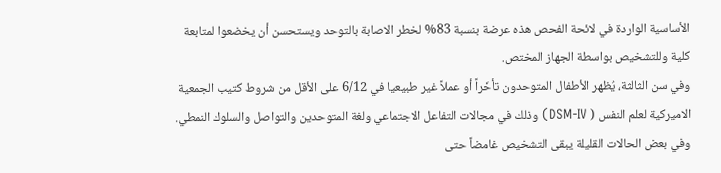الأساسية الواردة في لائحة الفحص هذه عرضة بنسبة 83% لخطر الاصابة بالتوحد ويستحسن أن يخضعوا لمتابعة كلية وللتشخيص بواسطة الجهاز المختص.
وفي سن الثالثة، يُظهر الأطفال المتوحدون تأخّراً أو عملاً غير طبيعيا في 6/12 على الأقل من شروط كتيب الجمعية الاميركية لعلم النفس ( DSM-IV) وذلك في مجالات التفاعل الاجتماعي ولغة المتوحدين والتواصل والسلوك النمطي. وفي بعض الحالات القليلة يبقى التشخيص غامضاً حتى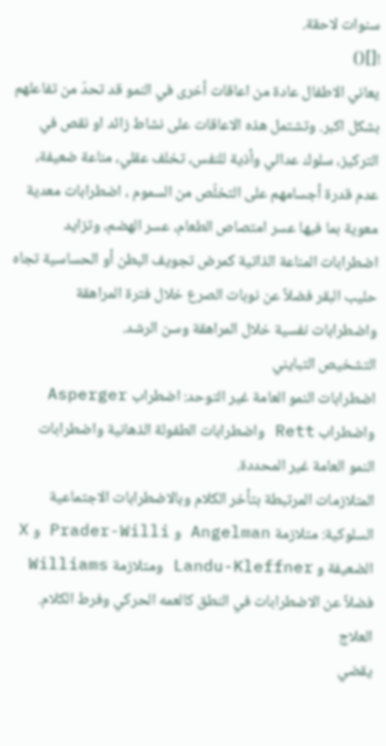سنوات لاحقة.
![]()
يعاني الاطفال عادة من اعاقات أخرى في النمو قد تحدّ من تفاعلهم بشكل اكبر. وتشتمل هذه الاعاقات على نشاط زائد او نقص في التركيز، سلوك عدائي وأذية للنفس، تخلف عقلي، مناعة ضعيفة، عدم قدرة أجسامهم على التخلّص من السموم ، اضطرابات معدية معوية بما فيها عسر امتصاص الطعام، عسر الهضم، وتزايد اضطرابات المناعة الذاتية كمرض تجويف البطن أو الحساسية تجاه حليب البقر فضلاً عن نوبات الصرع خلال فترة المراهقة واضطرابات نفسية خلال المراهقة وسن الرشد.
التشخيص التبايني
اضطرابات النمو العامة غير التوحد: اضطراب Asperger واضطراب Rett واضطرابات الطفولة الذهانية واضطرابات النمو العامة غير المحددة.
المتلازمات المرتبطة بتأخر الكلام وبالاضطرابات الاجتماعية السلوكية: متلازمة Angelman و Prader-Willi و X الضعيفة و Landu-Kleffner ومتلازمة Williams فضلاً عن الاضطرابات في النطق كالعمه الحركي وفرط الكلام.
العلاج
يقضي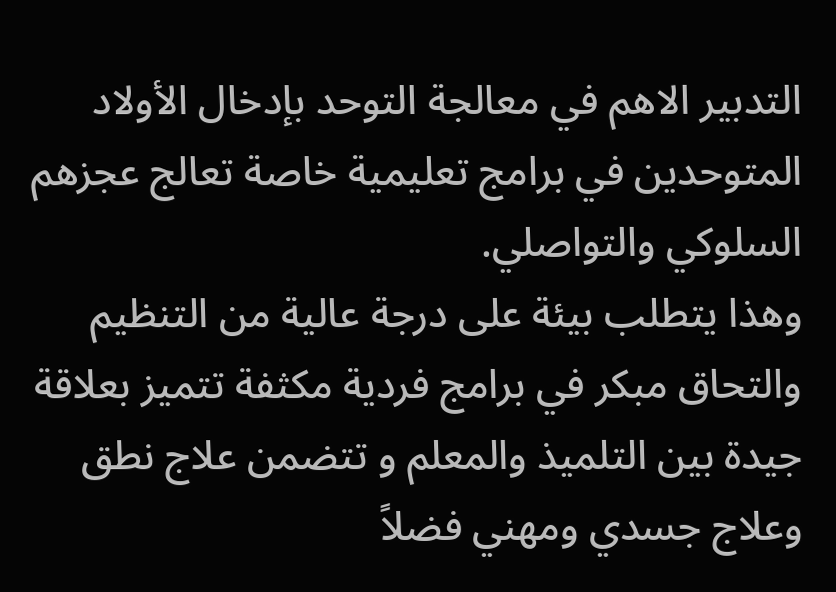التدبير الاهم في معالجة التوحد بإدخال الأولاد المتوحدين في برامج تعليمية خاصة تعالج عجزهم السلوكي والتواصلي.
وهذا يتطلب بيئة على درجة عالية من التنظيم والتحاق مبكر في برامج فردية مكثفة تتميز بعلاقة جيدة بين التلميذ والمعلم و تتضمن علاج نطق وعلاج جسدي ومهني فضلاً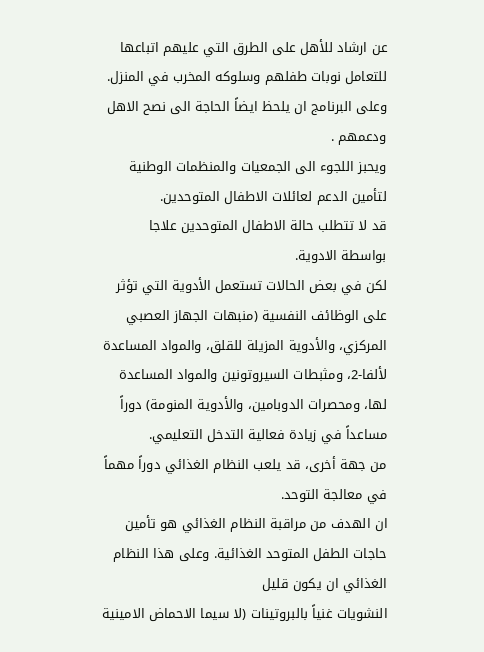عن ارشاد للأهل على الطرق التي عليهم اتباعها للتعامل نوبات طفلهم وسلوكه المخرب في المنزل.
وعلى البرنامج ان يلحظ ايضاً الحاجة الى نصح الاهل ودعمهم .
ويحبز اللجوء الى الجمعيات والمنظمات الوطنية لتأمين الدعم لعائلات الاطفال المتوحدين.
قد لا تتطلب حالة الاطفال المتوحدين علاجا بواسطة الادوية.
لكن في بعض الحالات تستعمل الأدوية التي تؤثر على الوظائف النفسية (منبهات الجهاز العصبي المركزي، والأدوية المزيلة للقلق، والمواد المساعدة لألفا-2، ومثبطات السيروتونين والمواد المساعدة لها، ومحصرات الدوبامين، والأدوية المنومة) دوراً مساعداً في زيادة فعالية التدخل التعليمي.
من جهة أخرى، قد يلعب النظام الغذائي دوراً مهماً في معالجة التوحد.
ان الهدف من مراقبة النظام الغذائي هو تأمين حاجات الطفل المتوحد الغذائية. وعلى هذا النظام الغذائي ان يكون قليل
النشويات غنياً بالبروتينات (لا سيما الاحماض الامينية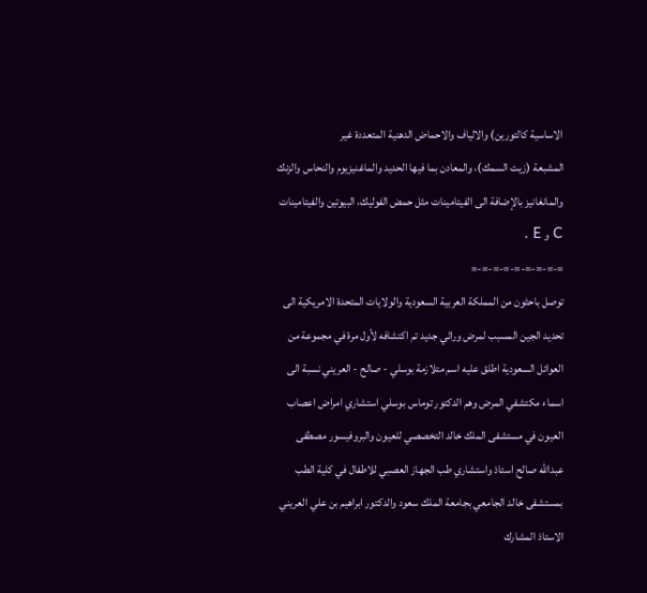الاساسية كالتورين) والالياف والاحماض الدهنية المتعددة غير
المشبعة (زيت السمك)، والمعادن بما فيها الحديد والماغنيزيوم والنحاس والزنك والمانغانيز بالإضافة الى الفيتامينات مثل حمض الفوليك، البيوتين والفيتامينات C و E .
=-=-=-=-=-=-=-=-=
توصل باحثون من المملكة العربية السعودية والولايات المتحدة الامريكية الى تحديد الجين المسبب لمرض وراثي جديد تم اكتشافه لأول مرة في مجموعة من العوائل السعودية اطلق عليه اسم متلازمة بوسلي - صالح - العريني نسبة الى اسماء مكتشفي المرض وهم الدكتور توماس بوسلي استشاري امراض اعصاب العيون في مستشفى الملك خالد التخصصي للعيون والبروفيسور مصطفى عبدالله صالح استاذ واستشاري طب الجهاز العصبي للاطفال في كلية الطب بمستشفى خالد الجامعي بجامعة الملك سعود والدكتور ابراهيم بن علي العريني الاستاذ المشارك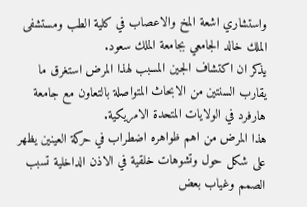واستشاري اشعة المخ والاعصاب في كلية الطب ومستشفى الملك خالد الجامعي بجامعة الملك سعود.
يذكر ان اكتشاف الجين المسبب لهذا المرض استغرق ما يقارب السنتين من الابحاث المتواصلة بالتعاون مع جامعة هارفرد في الولايات المتحدة الامريكية.
هذا المرض من اهم ظواهره اضطراب في حركة العينين يظهر على شكل حول وتشوهات خلقية في الاذن الداخلية تسبب الصمم وغياب بعض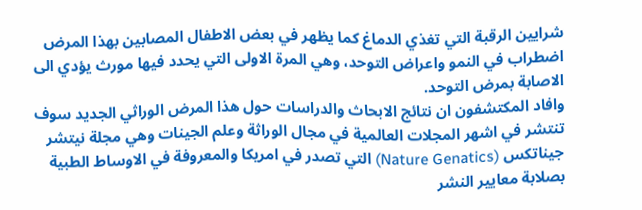شرايين الرقبة التي تغذي الدماغ كما يظهر في بعض الاطفال المصابين بهذا المرض اضطراب في النمو واعراض التوحد، وهي المرة الاولى التي يحدد فيها مورث يؤدي الى الاصابة بمرض التوحد.
وافاد المكتشفون ان نتائج الابحاث والدراسات حول هذا المرض الوراثي الجديد سوف تنتشر في اشهر المجلات العالمية في مجال الوراثة وعلم الجينات وهي مجلة نيتشر جيناتكس (Nature Genatics) التي تصدر في امريكا والمعروفة في الاوساط الطبية بصلابة معايير النشر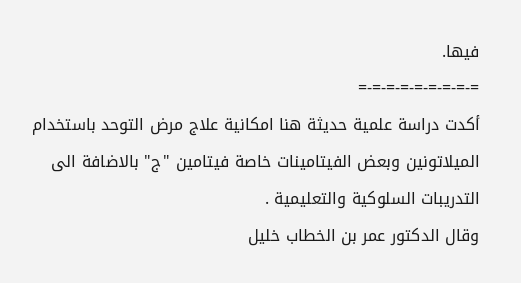فيها.
=-=-=-=-=-=-=-=-=
أكدت دراسة علمية حديثة هنا امكانية علاج مرض التوحد باستخدام الميلاتونين وبعض الفيتامينات خاصة فيتامين "ج" بالاضافة الى التدريبات السلوكية والتعليمية .
وقال الدكتور عمر بن الخطاب خليل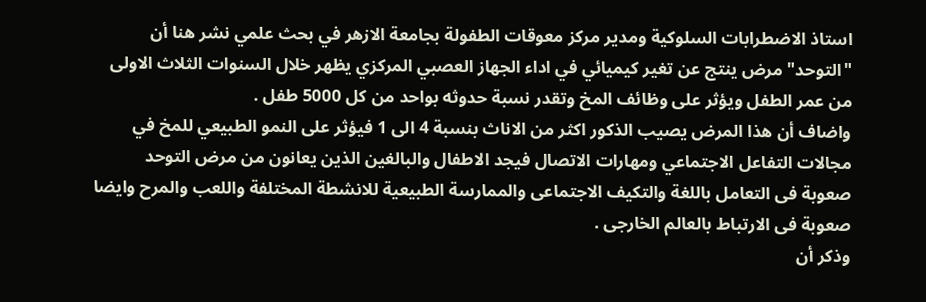استاذ الاضطرابات السلوكية ومدير مركز معوقات الطفولة بجامعة الازهر في بحث علمي نشر هنا أن "التوحد" مرض ينتج عن تغير كيميائي في اداء الجهاز العصبي المركزي يظهر خلال السنوات الثلاث الاولى من عمر الطفل ويؤثر على وظائف المخ وتقدر نسبة حدوثه بواحد من كل 5000 طفل .
واضاف أن هذا المرض يصيب الذكور اكثر من الاناث بنسبة 4 الى 1 فيؤثر على النمو الطبيعي للمخ في مجالات التفاعل الاجتماعي ومهارات الاتصال فيجد الاطفال والبالغين الذين يعانون من مرض التوحد صعوبة فى التعامل باللغة والتكيف الاجتماعى والممارسة الطبيعية للانشطة المختلفة واللعب والمرح وايضا صعوبة فى الارتباط بالعالم الخارجى .
وذكر أن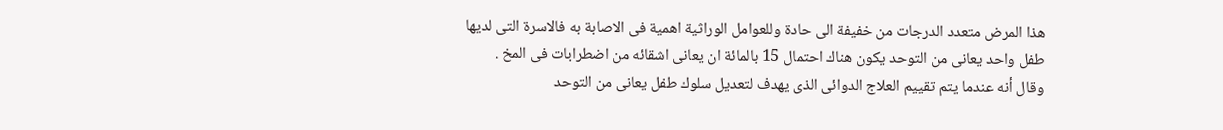هذا المرض متعدد الدرجات من خفيفة الى حادة وللعوامل الوراثية اهمية فى الاصابة به فالاسرة التى لديها طفل واحد يعانى من التوحد يكون هناك احتمال 15 بالمائة ان يعانى اشقائه من اضطرابات فى المخ .
وقال أنه عندما يتم تقييم العلاج الدوائى الذى يهدف لتعديل سلوك طفل يعانى من التوحد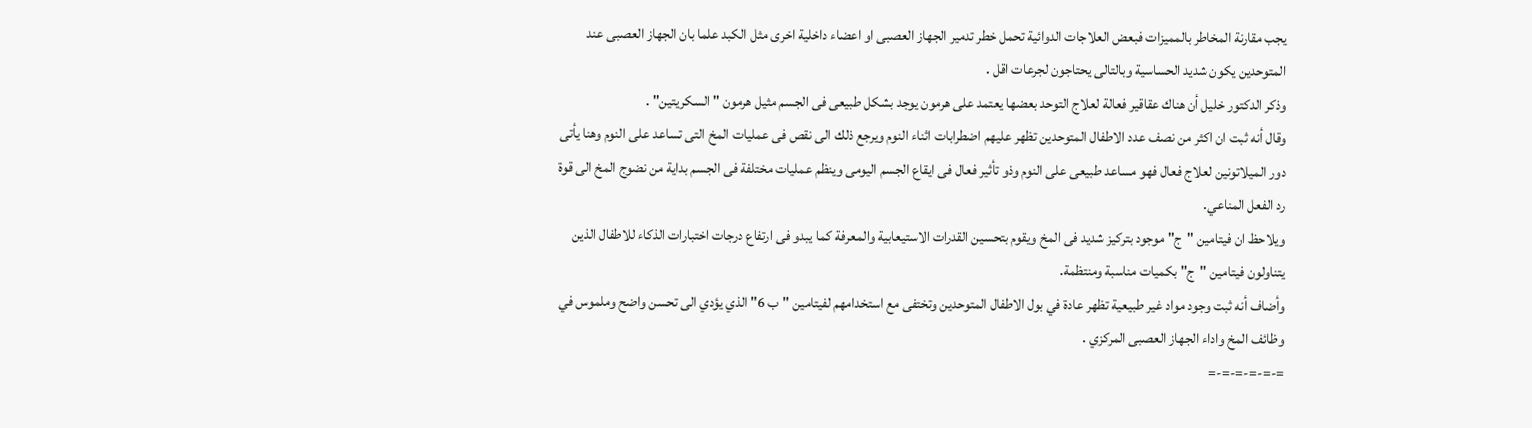يجب مقارنة المخاطر بالمميزات فبعض العلاجات الدوائية تحمل خطر تدمير الجهاز العصبى او اعضاء داخلية اخرى مثل الكبد علما بان الجهاز العصبى عند المتوحدين يكون شديد الحساسية وبالتالى يحتاجون لجرعات اقل .
وذكر الدكتور خليل أن هناك عقاقير فعالة لعلاج التوحد بعضها يعتمد على هرمون يوجد بشكل طبيعى فى الجسم مثيل هرمون " السكريتين" .
وقال أنه ثبت ان اكثر من نصف عدد الاطفال المتوحدين تظهر عليهم اضطرابات اثناء النوم ويرجع ذلك الى نقص فى عمليات المخ التى تساعد على النوم وهنا يأتى دور الميلاتونين لعلاج فعال فهو مساعد طبيعى على النوم وذو تأثير فعال فى ايقاع الجسم اليومى وينظم عمليات مختلفة فى الجسم بداية من نضوج المخ الى قوة رد الفعل المناعي.
ويلاحظ ان فيتامين "ج" موجود بتركيز شديد فى المخ ويقوم بتحسين القدرات الاستيعابية والمعرفة كما يبدو فى ارتفاع درجات اختبارات الذكاء للاطفال الذين يتناولون فيتامين "ج" بكميات مناسبة ومنتظمة.
وأضاف أنه ثبت وجود مواد غير طبيعية تظهر عادة في بول الاطفال المتوحدين وتختفى مع استخدامهم لفيتامين "ب 6" الذي يؤدي الى تحسن واضح وملموس في وظائف المخ واداء الجهاز العصبى المركزي .
=-=-=-=-=-=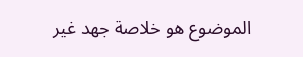الموضوع هو خلاصة جهد غير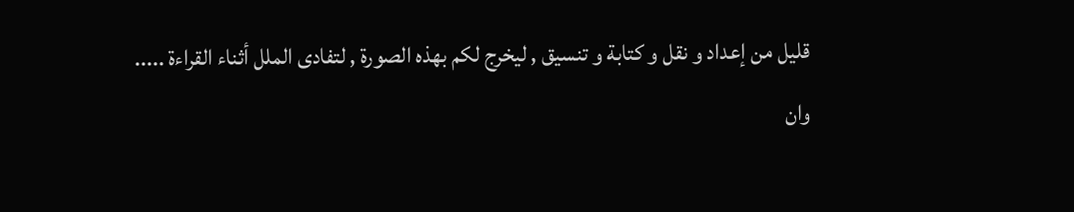قليل من إعداد و نقل و كتابة و تنسيق , ليخرج لكم بهذه الصورة , لتفادى الملل أثناء القراءة .....
وان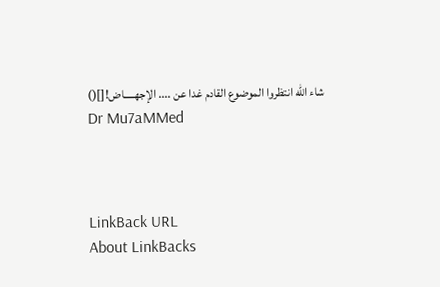شاء الله انتظروا الموضوع القادم غدا عن .... الإجهـــــاض![]()
Dr Mu7aMMed



LinkBack URL
About LinkBacks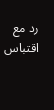رد مع اقتباس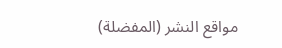مواقع النشر (المفضلة)